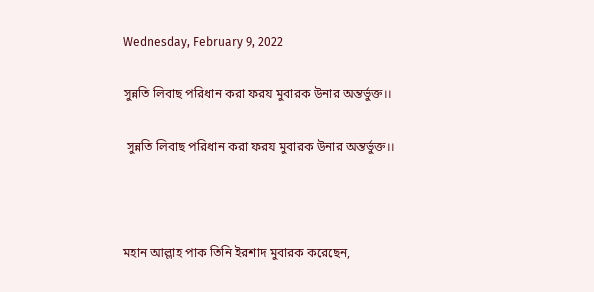Wednesday, February 9, 2022

সুন্নতি লিবাছ পরিধান করা ফরয মুবারক উনার অন্তর্ভুক্ত।।

 সুন্নতি লিবাছ পরিধান করা ফরয মুবারক উনার অন্তর্ভুক্ত।।



মহান আল্লাহ পাক তিনি ইরশাদ মুবারক করেছেন,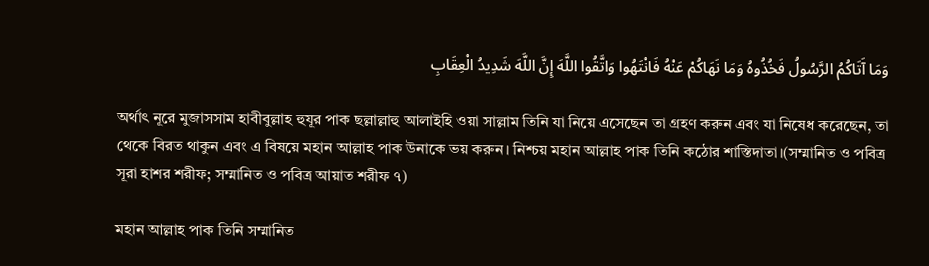وَمَا آَتَاكُمُ الرَّسُولُ فَخُذُوهُ وَمَا نَهَاكُمْ عَنْهُ فَانْتَهُوا وَاتَّقُوا اللَّهَ إِنَّ اللَّهَ شَدِيدُ الْعِقَابِ

অর্থাৎ নূরে মুজাসসাম হাবীবুল্লাহ হুযূর পাক ছল্লাল্লাহু আলাইহি ওয়া সাল্লাম তিনি যা নিয়ে এসেছেন তা গ্রহণ করুন এবং যা নিষেধ করেছেন, তা থেকে বিরত থাকুন এবং এ বিষয়ে মহান আল্লাহ পাক উনাকে ভয় করুন। নিশ্চয় মহান আল্লাহ পাক তিনি কঠোর শাস্তিদাতা।(সম্মানিত ও পবিত্র সূরা হাশর শরীফ; সম্মানিত ও পবিত্র আয়াত শরীফ ৭)

মহান আল্লাহ পাক তিনি সম্মানিত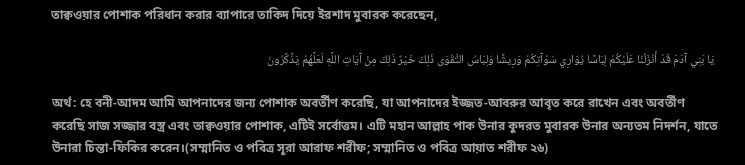তাক্বওয়ার পোশাক পরিধান করার ব্যাপারে তাকিদ দিয়ে ইরশাদ মুবারক করেছেন,

 يَا بَنِي آدَمَ قَدْ أَنْزَلْنَا عَلَيْكُمْ لِبَاسًا يُوَارِي سَوْآتِكُمْ وَرِيشًا وَلِبَاسُ التَّقْوَى ذَلِكَ خَيْرٌ ذَلِكَ مِنْ آيَاتِ اللَّهِ لَعَلَّهُمْ يَذَّكَّرُونَ

অর্থ: হে বনী-আদম আমি আপনাদের জন্য পোশাক অবর্তীণ করেছি, যা আপনাদের ইজ্জত-আবরুর আবৃত করে রাখেন এবং অবর্তীণ করেছি সাজ সজ্জার বস্ত্র এবং তাক্বওয়ার পোশাক, এটিই সর্বোত্তম। এটি মহান আল্লাহ পাক উনার কুদরত মুবারক উনার অন্যতম নিদর্শন, যাতে উনারা চিন্তা-ফিকির করেন।(সম্মানিত ও পবিত্র সূরা আরাফ শরীফ; সম্মানিত ও পবিত্র আয়াত শরীফ ২৬)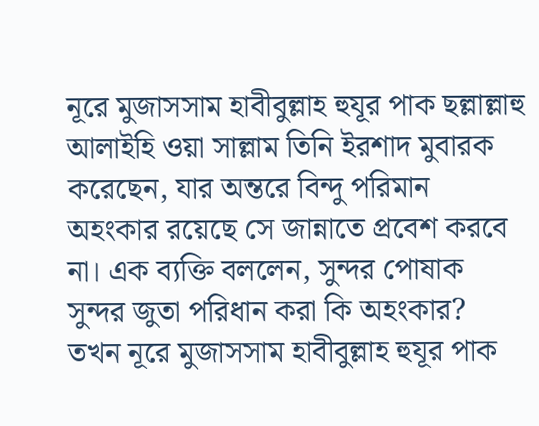নূরে মুজাসসাম হাবীবুল্লাহ হুযূর পাক ছল্লাল্লাহু আলাইহি ওয়া সাল্লাম তিনি ইরশাদ মুবারক করেছেন, যার অন্তরে বিন্দু পরিমান অহংকার রয়েছে সে জান্নাতে প্রবেশ করবে না। এক ব্যক্তি বললেন, সুন্দর পোষাক সুন্দর জুতা পরিধান করা কি অহংকার? তখন নূরে মুজাসসাম হাবীবুল্লাহ হুযূর পাক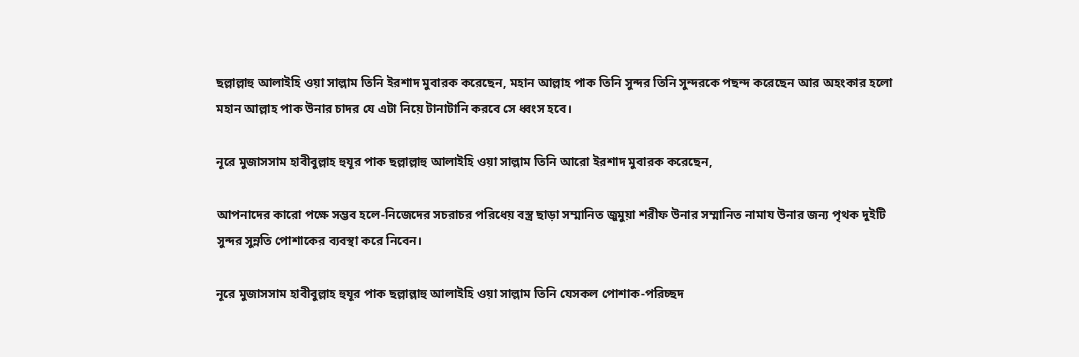ছল্লাল্লাহু আলাইহি ওয়া সাল্লাম তিনি ইরশাদ মুবারক করেছেন, মহান আল্লাহ পাক তিনি সুন্দর তিনি সুন্দরকে পছন্দ করেছেন আর অহংকার হলো মহান আল্লাহ পাক উনার চাদর যে এটা নিয়ে টানাটানি করবে সে ধ্বংস হবে।

নূরে মুজাসসাম হাবীবুল্লাহ হুযূর পাক ছল্লাল্লাহু আলাইহি ওয়া সাল্লাম তিনি আরো ইরশাদ মুবারক করেছেন,

আপনাদের কারো পক্ষে সম্ভব হলে-নিজেদের সচরাচর পরিধেয় বস্ত্র ছাড়া সম্মানিত জুমুয়া শরীফ উনার সম্মানিত নামায উনার জন্য পৃথক দুইটি সুন্দর সুন্নতি পোশাকের ব্যবস্থা করে নিবেন।

নূরে মুজাসসাম হাবীবুল্লাহ হুযূর পাক ছল্লাল্লাহু আলাইহি ওয়া সাল্লাম তিনি যেসকল পোশাক-পরিচ্ছদ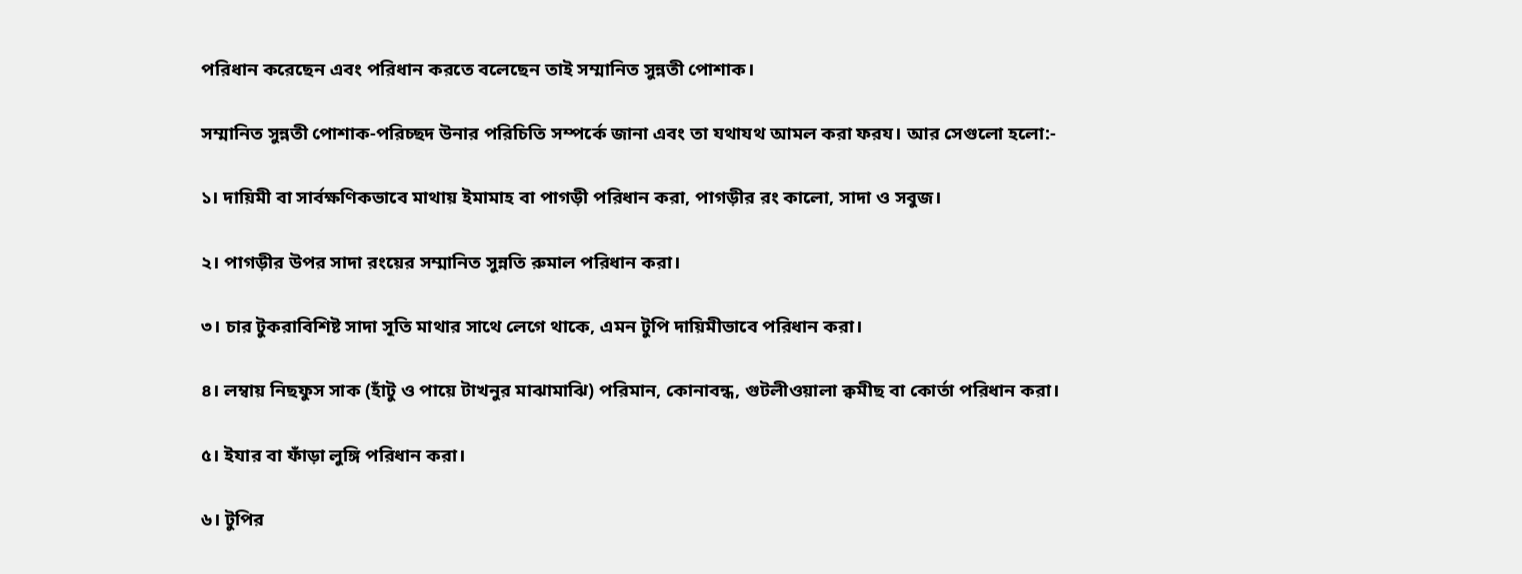পরিধান করেছেন এবং পরিধান করতে বলেছেন তাই সম্মানিত সুন্নতী পোশাক।

সম্মানিত সুন্নতী পোশাক-পরিচ্ছদ উনার পরিচিতি সম্পর্কে জানা এবং তা যথাযথ আমল করা ফরয। আর সেগুলো হলো:-

১। দায়িমী বা সার্বক্ষণিকভাবে মাথায় ইমামাহ বা পাগড়ী পরিধান করা, পাগড়ীর রং কালো, সাদা ও সবুজ।

২। পাগড়ীর উপর সাদা রংয়ের সম্মানিত সুন্নতি রুমাল পরিধান করা।

৩। চার টুকরাবিশিষ্ট সাদা সূতি মাথার সাথে লেগে থাকে, এমন টুপি দায়িমীভাবে পরিধান করা।

৪। লম্বায় নিছফুস সাক (হাঁটু ও পায়ে টাখনুর মাঝামাঝি) পরিমান, কোনাবন্ধ, গুটলীওয়ালা ক্বমীছ বা কোর্তা পরিধান করা।

৫। ইযার বা ফাঁড়া লুঙ্গি পরিধান করা।

৬। টুপির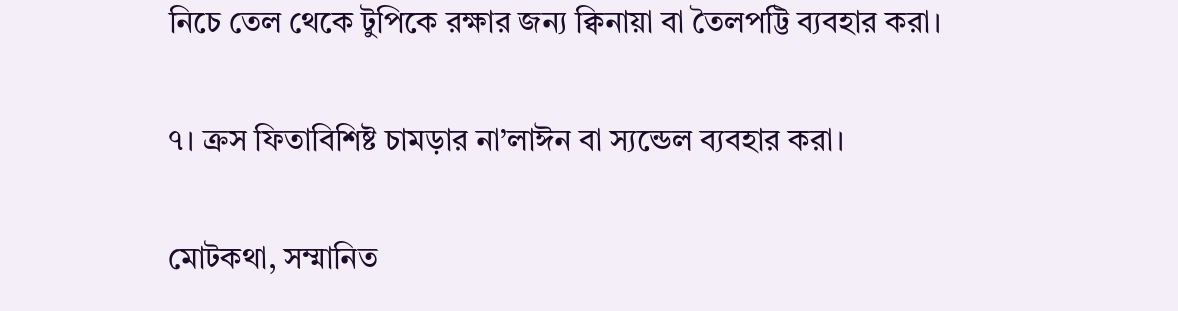নিচে তেল থেকে টুপিকে রক্ষার জন্য ক্বিনায়া বা তৈলপট্টি ব্যবহার করা।

৭। ক্রস ফিতাবিশিষ্ট চামড়ার না’লাঈন বা স্যন্ডেল ব্যবহার করা।

মোটকথা, সম্মানিত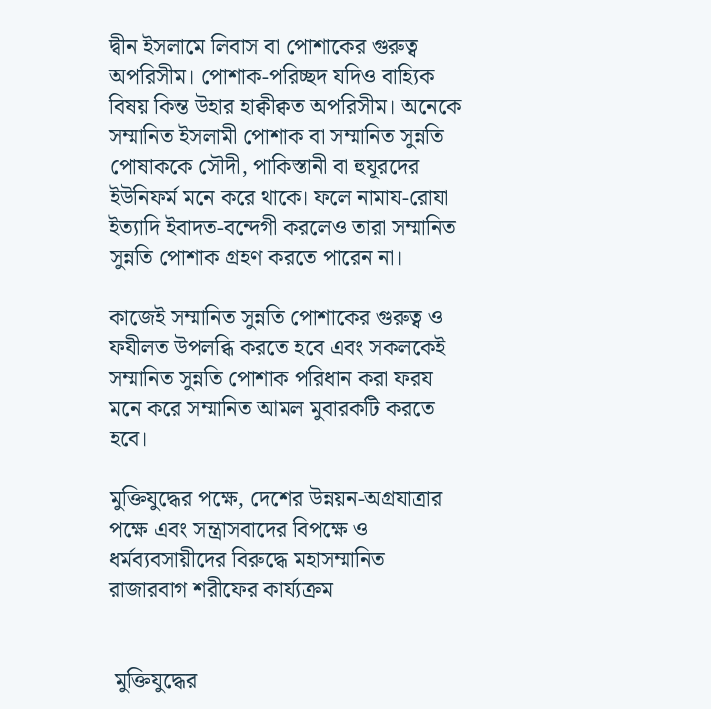দ্বীন ইসলামে লিবাস বা পোশাকের গুরুত্ব অপরিসীম। পোশাক-পরিচ্ছদ যদিও বাহ্যিক বিষয় কিন্ত উহার হাক্বীক্বত অপরিসীম। অনেকে সম্মানিত ইসলামী পোশাক বা সম্মানিত সুন্নতি পোষাককে সৌদী, পাকিস্তানী বা হুযূরদের ইউনিফর্ম মনে করে থাকে। ফলে নামায-রোযা ইত্যাদি ইবাদত-বন্দেগী করলেও তারা সম্মানিত সুন্নতি পোশাক গ্রহণ করতে পারেন না।

কাজেই সম্মানিত সুন্নতি পোশাকের গুরুত্ব ও ফযীলত উপলব্ধি করতে হবে এবং সকলকেই সম্মানিত সুন্নতি পোশাক পরিধান করা ফরয মনে করে সম্মানিত আমল মুবারকটি করতে হবে।

মুক্তিযুদ্ধের পক্ষে, দেশের উন্নয়ন-অগ্রযাত্রার পক্ষে এবং সন্ত্রাসবাদের বিপক্ষে ও ধর্মব্যবসায়ীদের বিরুদ্ধে মহাসম্মানিত রাজারবাগ শরীফের কার্য্যক্রম


 মুক্তিযুদ্ধের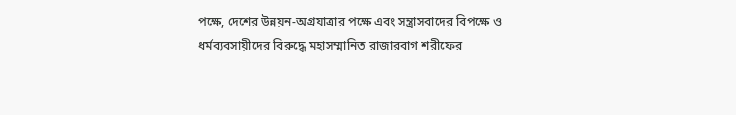পক্ষে, দেশের উন্নয়ন-অগ্রযাত্রার পক্ষে এবং সন্ত্রাসবাদের বিপক্ষে ও ধর্মব্যবসায়ীদের বিরুদ্ধে মহাসম্মানিত রাজারবাগ শরীফের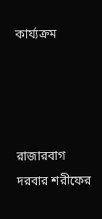কার্য্যক্রম




রাজারবাগ দরবার শরীফের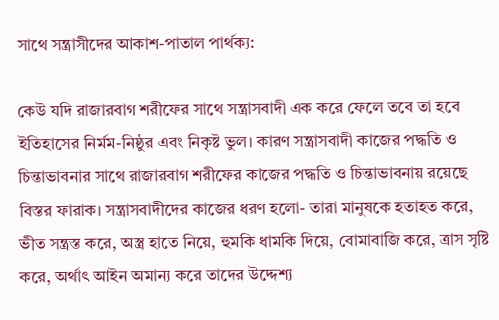সাথে সন্ত্রাসীদের আকাশ-পাতাল পার্থক্য:

কেউ যদি রাজারবাগ শরীফের সাথে সন্ত্রাসবাদী এক করে ফেলে তবে তা হবে ইতিহাসের নির্মম-নিষ্ঠুর এবং নিকৃষ্ট ভুল। কারণ সন্ত্রাসবাদী কাজের পদ্ধতি ও চিন্তাভাবনার সাথে রাজারবাগ শরীফের কাজের পদ্ধতি ও চিন্তাভাবনায় রয়েছে বিস্তর ফারাক। সন্ত্রাসবাদীদের কাজের ধরণ হলো- তারা মানুষকে হতাহত করে, ভীত সন্ত্রস্ত করে, অস্ত্র হাতে নিয়ে, হুমকি ধামকি দিয়ে, বোমাবাজি করে, ত্রাস সৃষ্টি করে, অর্থাৎ আইন অমান্য করে তাদের উদ্দেশ্য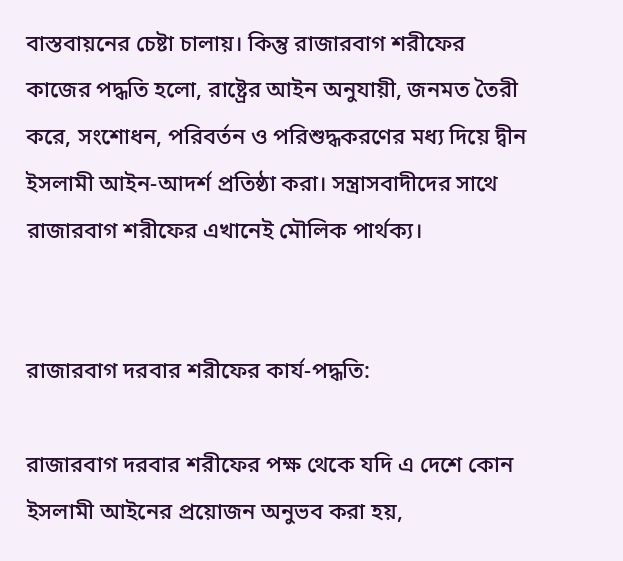বাস্তবায়নের চেষ্টা চালায়। কিন্তু রাজারবাগ শরীফের কাজের পদ্ধতি হলো, রাষ্ট্রের আইন অনুযায়ী, জনমত তৈরী করে, সংশোধন, পরিবর্তন ও পরিশুদ্ধকরণের মধ্য দিয়ে দ্বীন ইসলামী আইন-আদর্শ প্রতিষ্ঠা করা। সন্ত্রাসবাদীদের সাথে রাজারবাগ শরীফের এখানেই মৌলিক পার্থক্য।


রাজারবাগ দরবার শরীফের কার্য-পদ্ধতি:

রাজারবাগ দরবার শরীফের পক্ষ থেকে যদি এ দেশে কোন ইসলামী আইনের প্রয়োজন অনুভব করা হয়,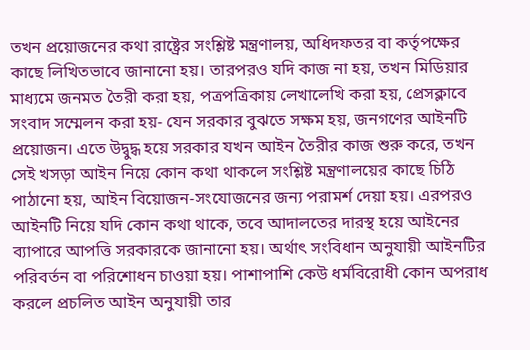তখন প্রয়োজনের কথা রাষ্ট্রের সংশ্লিষ্ট মন্ত্রণালয়, অধিদফতর বা কর্তৃপক্ষের কাছে লিখিতভাবে জানানো হয়। তারপরও যদি কাজ না হয়, তখন মিডিয়ার মাধ্যমে জনমত তৈরী করা হয়, পত্রপত্রিকায় লেখালেখি করা হয়, প্রেসক্লাবে সংবাদ সম্মেলন করা হয়- যেন সরকার বুঝতে সক্ষম হয়, জনগণের আইনটি প্রয়োজন। এতে উদ্বুদ্ধ হয়ে সরকার যখন আইন তৈরীর কাজ শুরু করে, তখন সেই খসড়া আইন নিয়ে কোন কথা থাকলে সংশ্লিষ্ট মন্ত্রণালয়ের কাছে চিঠি পাঠানো হয়, আইন বিয়োজন-সংযোজনের জন্য পরামর্শ দেয়া হয়। এরপরও আইনটি নিয়ে যদি কোন কথা থাকে, তবে আদালতের দারস্থ হয়ে আইনের ব্যাপারে আপত্তি সরকারকে জানানো হয়। অর্থাৎ সংবিধান অনুযায়ী আইনটির পরিবর্তন বা পরিশোধন চাওয়া হয়। পাশাপাশি কেউ ধর্মবিরোধী কোন অপরাধ করলে প্রচলিত আইন অনুযায়ী তার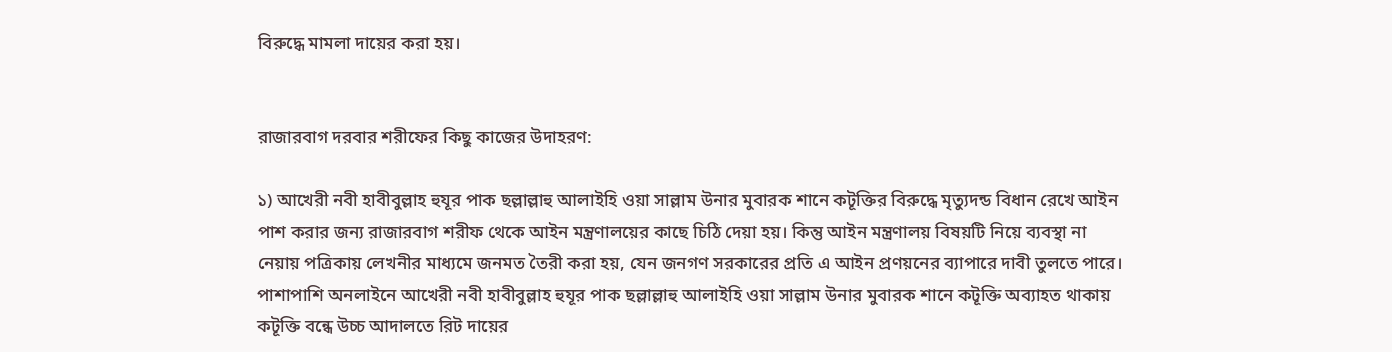বিরুদ্ধে মামলা দায়ের করা হয়।


রাজারবাগ দরবার শরীফের কিছু কাজের উদাহরণ:

১) আখেরী নবী হাবীবুল্লাহ হুযূর পাক ছল্লাল্লাহু আলাইহি ওয়া সাল্লাম উনার মুবারক শানে কটূক্তির বিরুদ্ধে মৃত্যুদন্ড বিধান রেখে আইন পাশ করার জন্য রাজারবাগ শরীফ থেকে আইন মন্ত্রণালয়ের কাছে চিঠি দেয়া হয়। কিন্তু আইন মন্ত্রণালয় বিষয়টি নিয়ে ব্যবস্থা না নেয়ায় পত্রিকায় লেখনীর মাধ্যমে জনমত তৈরী করা হয়, যেন জনগণ সরকারের প্রতি এ আইন প্রণয়নের ব্যাপারে দাবী তুলতে পারে। পাশাপাশি অনলাইনে আখেরী নবী হাবীবুল্লাহ হুযূর পাক ছল্লাল্লাহু আলাইহি ওয়া সাল্লাম উনার মুবারক শানে কটূক্তি অব্যাহত থাকায় কটূক্তি বন্ধে উচ্চ আদালতে রিট দায়ের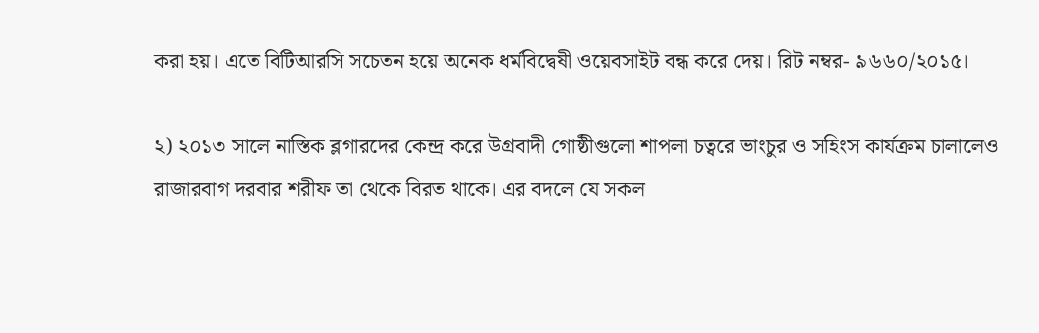করা হয়। এতে বিটিআরসি সচেতন হয়ে অনেক ধর্মবিদ্বেষী ওয়েবসাইট বন্ধ করে দেয়। রিট নম্বর- ৯৬৬০/২০১৫।

২) ২০১৩ সালে নাস্তিক ব্লগারদের কেন্দ্র করে উগ্রবাদী গোষ্ঠীগুলো শাপলা চত্বরে ভাংচুর ও সহিংস কার্যক্রম চালালেও রাজারবাগ দরবার শরীফ তা থেকে বিরত থাকে। এর বদলে যে সকল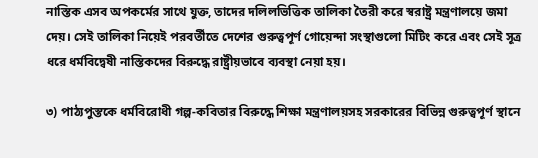নাস্তিক এসব অপকর্মের সাথে যুক্ত, তাদের দলিলভিত্তিক তালিকা তৈরী করে স্বরাষ্ট্র মন্ত্রণালয়ে জমা দেয়। সেই তালিকা নিয়েই পরবর্তীতে দেশের গুরুত্বপূর্ণ গোয়েন্দা সংস্থাগুলো মিটিং করে এবং সেই সূত্র ধরে ধর্মবিদ্বেষী নাস্তিকদের বিরুদ্ধে রাষ্ট্রীয়ভাবে ব্যবস্থা নেয়া হয়।

৩) পাঠ্যপুস্তকে ধর্মবিরোধী গল্প-কবিতার বিরুদ্ধে শিক্ষা মন্ত্রণালয়সহ সরকারের বিভিন্ন গুরুত্বপূর্ণ স্থানে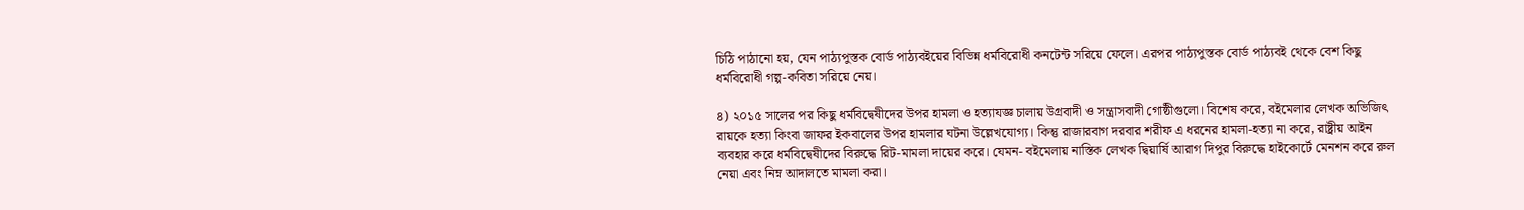চিঠি পাঠানো হয়, যেন পাঠ্যপুস্তক বোর্ড পাঠ্যবইয়ের বিভিন্ন ধর্মবিরোধী কনটেন্ট সরিয়ে ফেলে। এরপর পাঠ্যপুস্তক বোর্ড পাঠ্যবই থেকে বেশ কিছু ধর্মবিরোধী গল্প-কবিতা সরিয়ে নেয়।

৪) ২০১৫ সালের পর কিছু ধর্মবিদ্বেষীদের উপর হামলা ও হত্যাযজ্ঞ চালায় উগ্রবাদী ও সন্ত্রাসবাদী গোষ্ঠীগুলো। বিশেষ করে, বইমেলার লেখক অভিজিৎ রায়কে হত্যা কিংবা জাফর ইকবালের উপর হামলার ঘটনা উল্লেখযোগ্য। কিন্তু রাজারবাগ দরবার শরীফ এ ধরনের হামলা-হত্যা না করে, রাষ্ট্রীয় আইন ব্যবহার করে ধর্মবিদ্বেষীদের বিরুদ্ধে রিট-মামলা দায়ের করে। যেমন- বইমেলায় নাস্তিক লেখক দ্বিয়ার্ষি আরাগ দিপুর বিরুদ্ধে হাইকোর্টে মেনশন করে রুল নেয়া এবং নিম্ন আদালতে মামলা করা।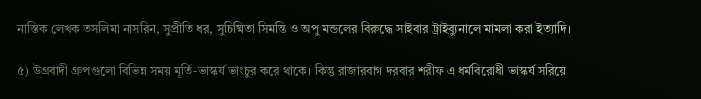নাস্তিক লেখক তসলিমা নাসরিন, সুপ্রীতি ধর, সুচিষ্মিতা সিমন্তি ও অপু মন্ডলের বিরুদ্ধে সাইবার ট্রাইব্যুনালে মামলা করা ইত্যাদি।

৫) উগ্রবাদী গ্রুপগুলো বিভিন্ন সময় মূর্তি-ভাস্কর্য ভাংচুর করে থাকে। কিন্তু রাজারবাগ দরবার শরীফ এ ধর্মবিরোধী ভাস্কর্য সরিয়ে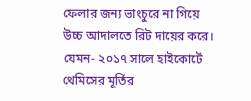ফেলার জন্য ভাংচুরে না গিয়ে উচ্চ আদালতে রিট দায়ের করে। যেমন- ২০১৭ সালে হাইকোর্টে থেমিসের মূর্তির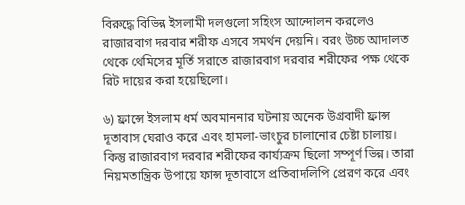বিরুদ্ধে বিভিন্ন ইসলামী দলগুলো সহিংস আন্দোলন করলেও রাজারবাগ দরবার শরীফ এসবে সমর্থন দেয়নি। বরং উচ্চ আদালত থেকে থেমিসের মূর্তি সরাতে রাজারবাগ দরবার শরীফের পক্ষ থেকে রিট দায়ের করা হয়েছিলো।

৬) ফ্রান্সে ইসলাম ধর্ম অবমাননার ঘটনায় অনেক উগ্রবাদী ফ্রান্স দূতাবাস ঘেরাও করে এবং হামলা-ভাংচুর চালানোর চেষ্টা চালায়। কিন্তু রাজারবাগ দরবার শরীফের কার্য্যক্রম ছিলো সম্পূর্ণ ভিন্ন। তারা নিয়মতান্ত্রিক উপায়ে ফান্স দূতাবাসে প্রতিবাদলিপি প্রেরণ করে এবং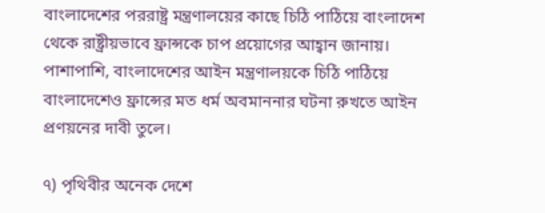বাংলাদেশের পররাষ্ট্র মন্ত্রণালয়ের কাছে চিঠি পাঠিয়ে বাংলাদেশ থেকে রাষ্ট্রীয়ভাবে ফ্রান্সকে চাপ প্রয়োগের আহ্বান জানায়। পাশাপাশি, বাংলাদেশের আইন মন্ত্রণালয়কে চিঠি পাঠিয়ে বাংলাদেশেও ফ্রান্সের মত ধর্ম অবমাননার ঘটনা রুখতে আইন প্রণয়নের দাবী তুলে।

৭) পৃথিবীর অনেক দেশে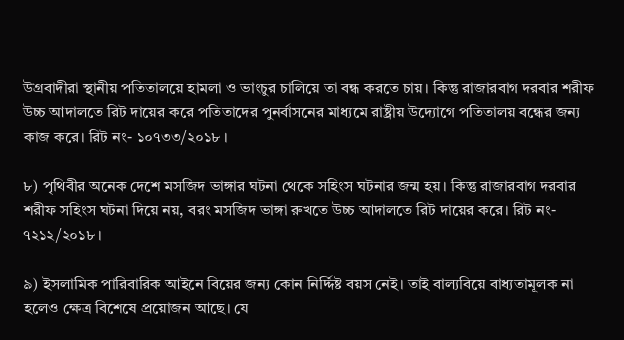উগ্রবাদীরা স্থানীয় পতিতালয়ে হামলা ও ভাংচুর চালিয়ে তা বন্ধ করতে চায়। কিন্তু রাজারবাগ দরবার শরীফ উচ্চ আদালতে রিট দায়ের করে পতিতাদের পুনর্বাসনের মাধ্যমে রাষ্ট্রীয় উদ্যোগে পতিতালয় বন্ধের জন্য কাজ করে। রিট নং- ১০৭৩৩/২০১৮ ।

৮) পৃথিবীর অনেক দেশে মসজিদ ভাঙ্গার ঘটনা থেকে সহিংস ঘটনার জন্ম হয়। কিন্তু রাজারবাগ দরবার শরীফ সহিংস ঘটনা দিয়ে নয়, বরং মসজিদ ভাঙ্গা রুখতে উচ্চ আদালতে রিট দায়ের করে। রিট নং- ৭২১২/২০১৮ ।

৯) ইসলামিক পারিবারিক আইনে বিয়ের জন্য কোন নির্দ্দিষ্ট বয়স নেই। তাই বাল্যবিয়ে বাধ্যতামূলক না হলেও ক্ষেত্র বিশেষে প্রয়োজন আছে। যে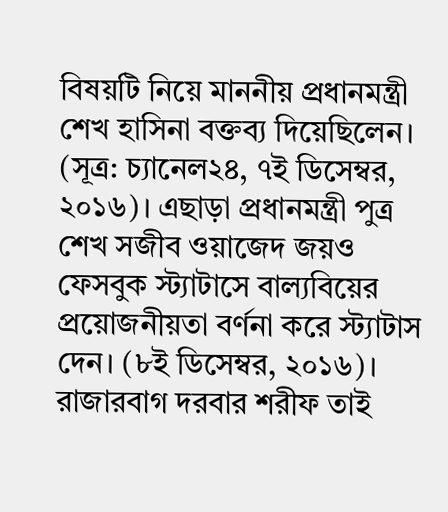বিষয়টি নিয়ে মাননীয় প্রধানমন্ত্রী শেখ হাসিনা বক্তব্য দিয়েছিলেন। (সূত্র: চ্যানেল২৪, ৭ই ডিসেম্বর, ২০১৬)। এছাড়া প্রধানমন্ত্রী পুত্র শেখ সজীব ওয়াজেদ জয়ও ফেসবুক স্ট্যাটাসে বাল্যবিয়ের প্রয়োজনীয়তা বর্ণনা করে স্ট্যাটাস দেন। (৮ই ডিসেম্বর, ২০১৬)। রাজারবাগ দরবার শরীফ তাই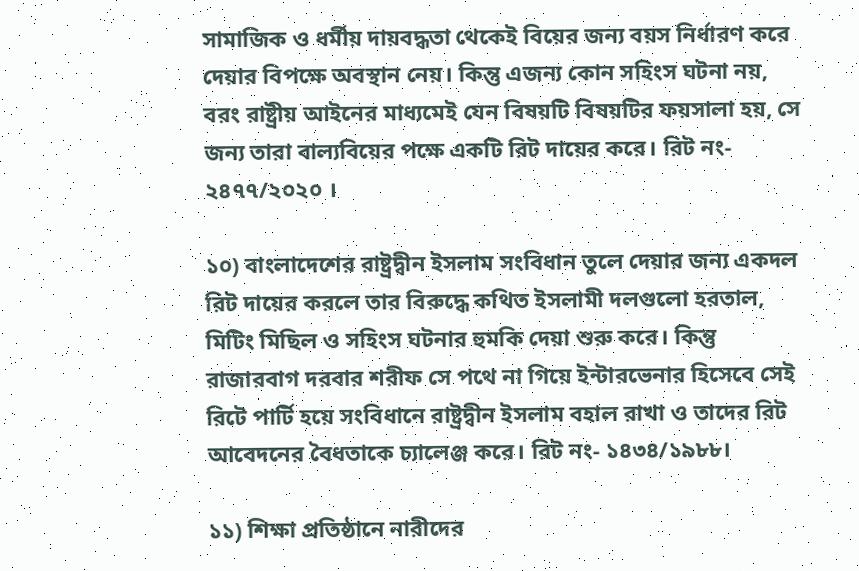সামাজিক ও ধর্মীয় দায়বদ্ধতা থেকেই বিয়ের জন্য বয়স নির্ধারণ করে দেয়ার বিপক্ষে অবস্থান নেয়। কিন্তু এজন্য কোন সহিংস ঘটনা নয়, বরং রাষ্ট্রীয় আইনের মাধ্যমেই যেন বিষয়টি বিষয়টির ফয়সালা হয়, সে জন্য তারা বাল্যবিয়ের পক্ষে একটি রিট দায়ের করে। রিট নং- ২৪৭৭/২০২০ ।

১০) বাংলাদেশের রাষ্ট্রদ্বীন ইসলাম সংবিধান তুলে দেয়ার জন্য একদল রিট দায়ের করলে তার বিরুদ্ধে কথিত ইসলামী দলগুলো হরতাল, মিটিং মিছিল ও সহিংস ঘটনার হুমকি দেয়া শুরু করে। কিন্তু রাজারবাগ দরবার শরীফ সে পথে না গিয়ে ইন্টারভেনার হিসেবে সেই রিটে পার্টি হয়ে সংবিধানে রাষ্ট্রদ্বীন ইসলাম বহাল রাখা ও তাদের রিট আবেদনের বৈধতাকে চ্যালেঞ্জ করে। রিট নং- ১৪৩৪/১৯৮৮।

১১) শিক্ষা প্রতিষ্ঠানে নারীদের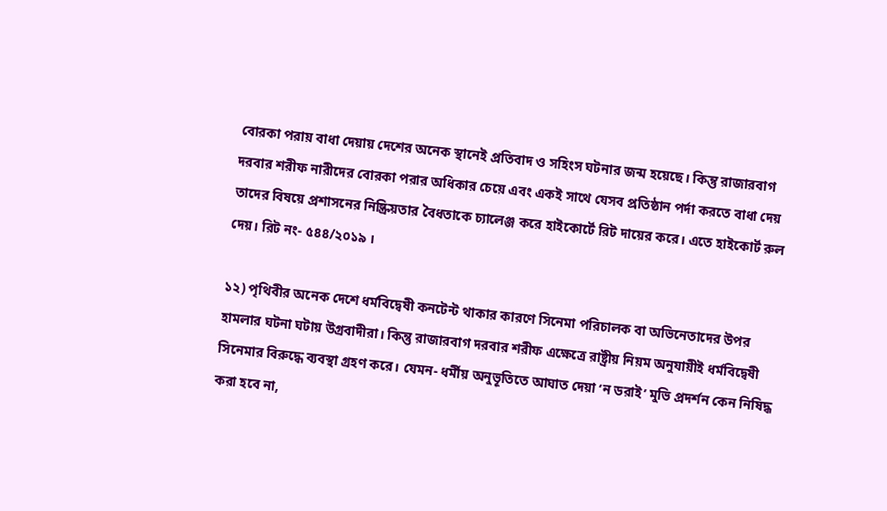বোরকা পরায় বাধা দেয়ায় দেশের অনেক স্থানেই প্রতিবাদ ও সহিংস ঘটনার জন্ম হয়েছে। কিন্তু রাজারবাগ দরবার শরীফ নারীদের বোরকা পরার অধিকার চেয়ে এবং একই সাথে যেসব প্রতিষ্ঠান পর্দা করতে বাধা দেয় তাদের বিষয়ে প্রশাসনের নিষ্ক্রিয়তার বৈধতাকে চ্যালেঞ্জ করে হাইকোর্টে রিট দায়ের করে। এতে হাইকোর্ট রুল দেয়। রিট নং- ৫৪৪/২০১৯ ।

১২) পৃথিবীর অনেক দেশে ধর্মবিদ্বেষী কনটেন্ট থাকার কারণে সিনেমা পরিচালক বা অভিনেতাদের উপর হামলার ঘটনা ঘটায় উগ্রবাদীরা। কিন্তু রাজারবাগ দরবার শরীফ এক্ষেত্রে রাষ্ট্রীয় নিয়ম অনুযায়ীই ধর্মবিদ্বেষী সিনেমার বিরুদ্ধে ব্যবস্থা গ্রহণ করে। যেমন- ধর্মীয় অনুভূতিতে আঘাত দেয়া ‘ন ডরাই’ মুভি প্রদর্শন কেন নিষিদ্ধ করা হবে না,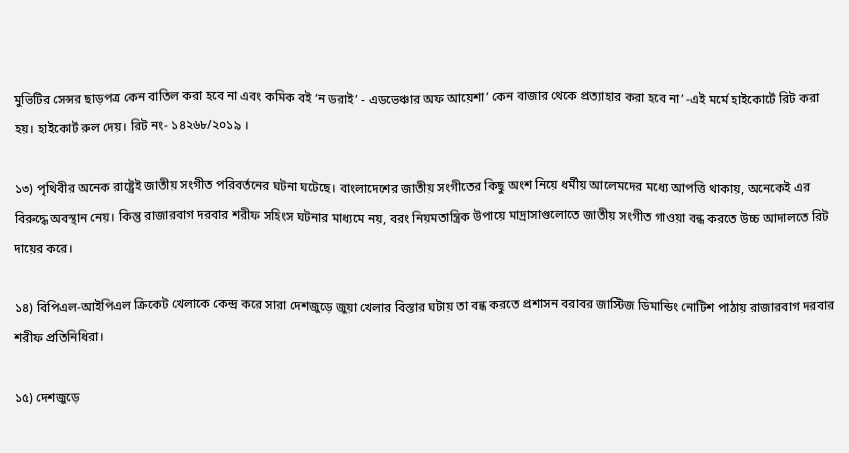মুভিটির সেন্সর ছাড়পত্র কেন বাতিল করা হবে না এবং কমিক বই ‘ন ডরাই’ - এডভেঞ্চার অফ আয়েশা’ কেন বাজার থেকে প্রত্যাহার করা হবে না’ -এই মর্মে হাইকোর্টে রিট করা হয়। হাইকোর্ট রুল দেয়। রিট নং- ১৪২৬৮/২০১৯ ।

১৩) পৃথিবীর অনেক রাষ্ট্রেই জাতীয় সংগীত পরিবর্তনের ঘটনা ঘটেছে। বাংলাদেশের জাতীয় সংগীতের কিছু অংশ নিয়ে ধর্মীয় আলেমদের মধ্যে আপত্তি থাকায়, অনেকেই এর বিরুদ্ধে অবস্থান নেয়। কিন্তু রাজারবাগ দরবার শরীফ সহিংস ঘটনার মাধ্যমে নয়, বরং নিয়মতান্ত্রিক উপায়ে মাদ্রাসাগুলোতে জাতীয় সংগীত গাওয়া বন্ধ করতে উচ্চ আদালতে রিট দায়ের করে।

১৪) বিপিএল-আইপিএল ক্রিকেট খেলাকে কেন্দ্র করে সারা দেশজুড়ে জুয়া খেলার বিস্তার ঘটায় তা বন্ধ করতে প্রশাসন বরাবর জাস্টিজ ডিমান্ডিং নোটিশ পাঠায় রাজারবাগ দরবার শরীফ প্রতিনিধিরা।

১৫) দেশজুড়ে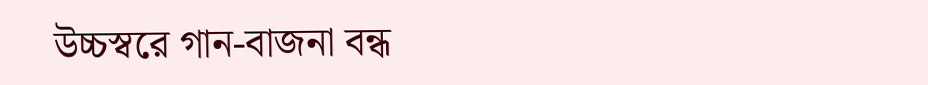উচ্চস্বরে গান-বাজনা বন্ধ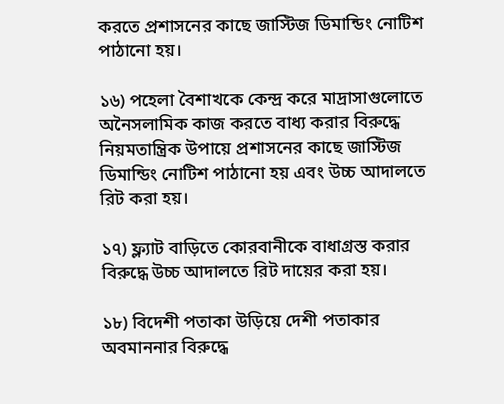করতে প্রশাসনের কাছে জাস্টিজ ডিমান্ডিং নোটিশ পাঠানো হয়।

১৬) পহেলা বৈশাখকে কেন্দ্র করে মাদ্রাসাগুলোতে অনৈসলামিক কাজ করতে বাধ্য করার বিরুদ্ধে নিয়মতান্ত্রিক উপায়ে প্রশাসনের কাছে জাস্টিজ ডিমান্ডিং নোটিশ পাঠানো হয় এবং উচ্চ আদালতে রিট করা হয়।

১৭) ফ্ল্যাট বাড়িতে কোরবানীকে বাধাগ্রস্ত করার বিরুদ্ধে উচ্চ আদালতে রিট দায়ের করা হয়।

১৮) বিদেশী পতাকা উড়িয়ে দেশী পতাকার অবমাননার বিরুদ্ধে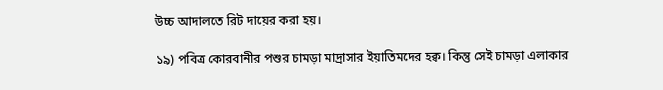উচ্চ আদালতে রিট দায়ের করা হয়।

১৯) পবিত্র কোরবানীর পশুর চামড়া মাদ্রাসার ইয়াতিমদের হক্ব। কিন্তু সেই চামড়া এলাকার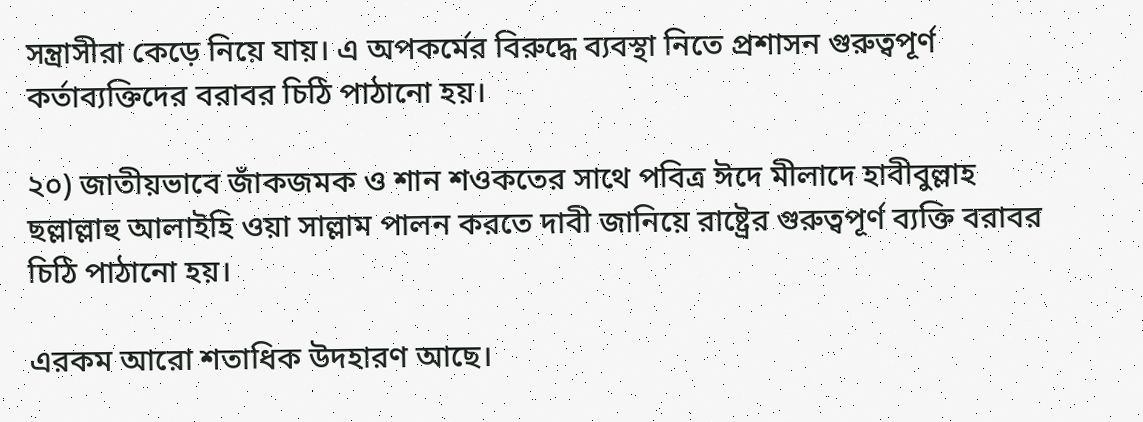সন্ত্রাসীরা কেড়ে নিয়ে যায়। এ অপকর্মের বিরুদ্ধে ব্যবস্থা নিতে প্রশাসন গুরুত্বপূর্ণ কর্তাব্যক্তিদের বরাবর চিঠি পাঠানো হয়।

২০) জাতীয়ভাবে জাঁকজমক ও শান শওকতের সাথে পবিত্র ঈদে মীলাদে হাবীবুল্লাহ ছল্লাল্লাহু আলাইহি ওয়া সাল্লাম পালন করতে দাবী জানিয়ে রাষ্ট্রের গুরুত্বপূর্ণ ব্যক্তি বরাবর চিঠি পাঠানো হয়।

এরকম আরো শতাধিক উদহারণ আছে।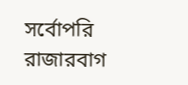সর্বোপরি রাজারবাগ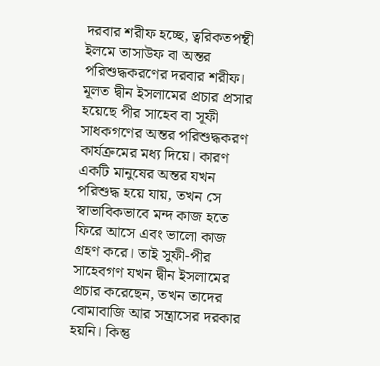দরবার শরীফ হচ্ছে, ত্বরিকতপন্থী ইলমে তাসাউফ বা অন্তর পরিশুদ্ধকরণের দরবার শরীফ। মূলত দ্বীন ইসলামের প্রচার প্রসার হয়েছে পীর সাহেব বা সূফী সাধকগণের অন্তর পরিশুদ্ধকরণ কার্যক্রমের মধ্য দিয়ে। কারণ একটি মানুষের অন্তর যখন পরিশুদ্ধ হয়ে যায়, তখন সে স্বাভাবিকভাবে মন্দ কাজ হতে ফিরে আসে এবং ভালো কাজ গ্রহণ করে। তাই সুফী-পীর সাহেবগণ যখন দ্বীন ইসলামের প্রচার করেছেন, তখন তাদের বোমাবাজি আর সন্ত্রাসের দরকার হয়নি। কিন্তু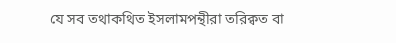যে সব তথাকথিত ইসলামপন্থীরা তরিক্বত বা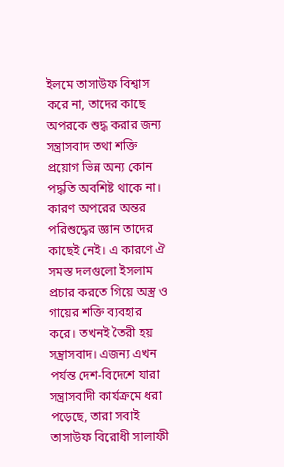ইলমে তাসাউফ বিশ্বাস করে না, তাদের কাছে অপরকে শুদ্ধ করার জন্য সন্ত্রাসবাদ তথা শক্তি প্রয়োগ ভিন্ন অন্য কোন পদ্ধতি অবশিষ্ট থাকে না। কারণ অপরের অন্তর পরিশুদ্ধের জ্ঞান তাদের কাছেই নেই। এ কারণে ঐ সমস্ত দলগুলো ইসলাম প্রচার করতে গিয়ে অস্ত্র ও গায়ের শক্তি ব্যবহার করে। তখনই তৈরী হয় সন্ত্রাসবাদ। এজন্য এখন পর্যন্ত দেশ-বিদেশে যারা সন্ত্রাসবাদী কার্যক্রমে ধরা পড়েছে, তারা সবাই তাসাউফ বিরোধী সালাফী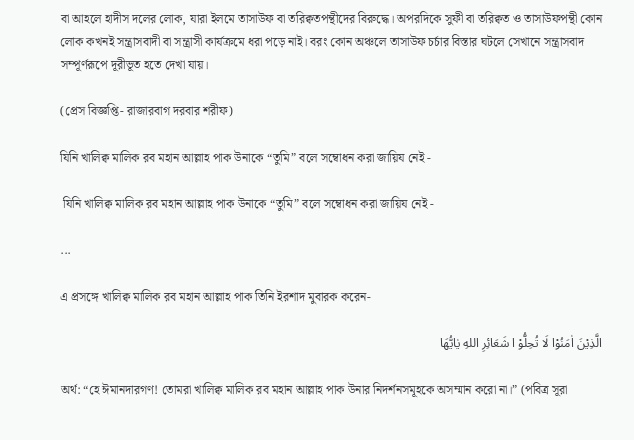বা আহলে হাদীস দলের লোক, যারা ইলমে তাসাউফ বা তরিক্বতপন্থীদের বিরুদ্ধে। অপরদিকে সুফী বা তরিক্বত ও তাসাউফপন্থী কোন লোক কখনই সন্ত্রাসবাদী বা সন্ত্রাসী কার্যক্রমে ধরা পড়ে নাই। বরং কোন অঞ্চলে তাসাউফ চর্চার বিস্তার ঘটলে সেখানে সন্ত্রাসবাদ সম্পূর্ণরূপে দূরীভূত হতে দেখা যায়।

(প্রেস বিজ্ঞপ্তি- রাজারবাগ দরবার শরীফ)

যিনি খালিক্ব মালিক রব মহান আল্লাহ পাক উনাকে “তুমি” বলে সম্বোধন করা জায়িয নেই -

 যিনি খালিক্ব মালিক রব মহান আল্লাহ পাক উনাকে “তুমি” বলে সম্বোধন করা জায়িয নেই -

...

এ প্রসঙ্গে খালিক্ব মালিক রব মহান আল্লাহ পাক তিনি ইরশাদ মুবারক করেন-

الَّذِيْنَ اٰمَنُوْا لَا تُحِلُّوْ ا شَعَائِرِ اللهِ يٰايُّهَا

অর্থ: “হে ঈমানদারগণ! তোমরা খালিক্ব মালিক রব মহান আল্লাহ পাক উনার নিদর্শনসমূহকে অসম্মান করো না।” (পবিত্র সূরা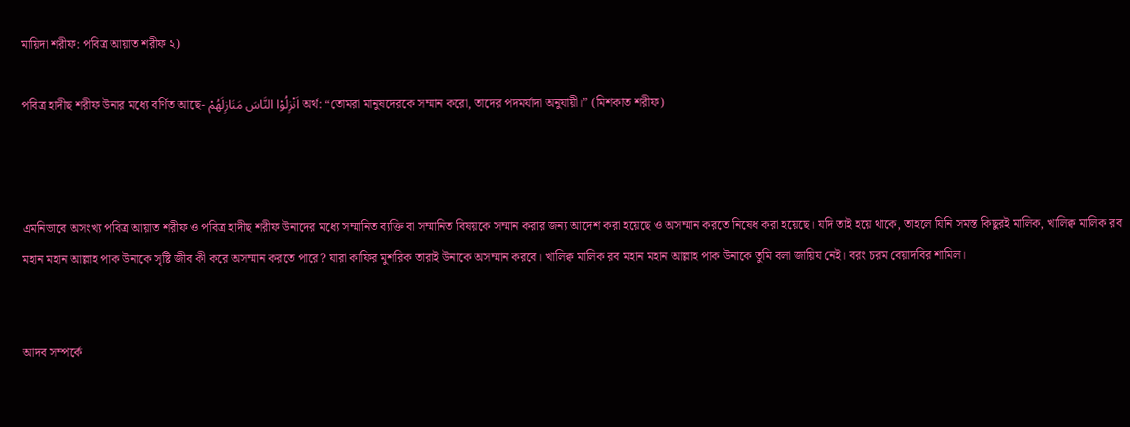মায়িদা শরীফ: পবিত্র আয়াত শরীফ ২)

পবিত্র হাদীছ শরীফ উনার মধ্যে বর্ণিত আছে- اَنْزِلُوْا النَّاسَ مَنَازِلَهُمْ অর্থ: “তোমরা মানুষদেরকে সম্মান করো, তাদের পদমর্যাদা অনুযায়ী।” (মিশকাত শরীফ)



এমনিভাবে অসংখ্য পবিত্র আয়াত শরীফ ও পবিত্র হাদীছ শরীফ উনাদের মধ্যে সম্মানিত ব্যক্তি বা সম্মানিত বিষয়কে সম্মান করার জন্য আদেশ করা হয়েছে ও অসম্মান করতে নিষেধ করা হয়েছে। যদি তাই হয়ে থাকে, তাহলে যিনি সমস্ত কিছুরই মালিক, খালিক্ব মালিক রব মহান মহান আল্লাহ পাক উনাকে সৃষ্টি জীব কী করে অসম্মান করতে পারে? যারা কাফির মুশরিক তারাই উনাকে অসম্মান করবে। খালিক্ব মালিক রব মহান মহান আল্লাহ পাক উনাকে তুমি বলা জায়িয নেই। বরং চরম বেয়াদবির শামিল।


আদব সম্পর্কে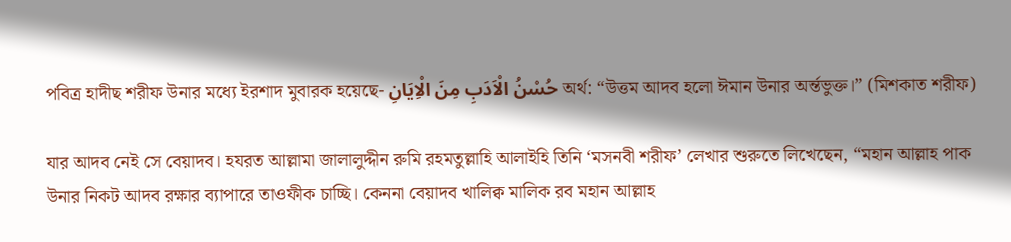পবিত্র হাদীছ শরীফ উনার মধ্যে ইরশাদ মুবারক হয়েছে- حُسْنُ الْاَدَبِ مِنَ الْاِيَانِ অর্থ: “উত্তম আদব হলো ঈমান উনার অর্ন্তভুক্ত।” (মিশকাত শরীফ)

যার আদব নেই সে বেয়াদব। হযরত আল্লামা জালালুদ্দীন রুমি রহমতুল্লাহি আলাইহি তিনি ‘মসনবী শরীফ’ লেখার শুরুতে লিখেছেন, “মহান আল্লাহ পাক উনার নিকট আদব রক্ষার ব্যাপারে তাওফীক চাচ্ছি। কেননা বেয়াদব খালিক্ব মালিক রব মহান আল্লাহ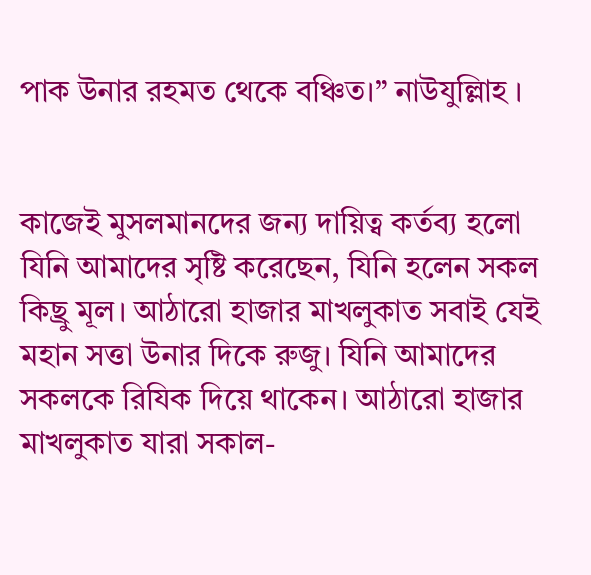পাক উনার রহমত থেকে বঞ্চিত।” নাউযুল্লিাহ ।


কাজেই মুসলমানদের জন্য দায়িত্ব কর্তব্য হলো যিনি আমাদের সৃষ্টি করেছেন, যিনি হলেন সকল কিছ্রু মূল। আঠারো হাজার মাখলুকাত সবাই যেই মহান সত্তা উনার দিকে রুজু। যিনি আমাদের সকলকে রিযিক দিয়ে থাকেন। আঠারো হাজার মাখলুকাত যারা সকাল-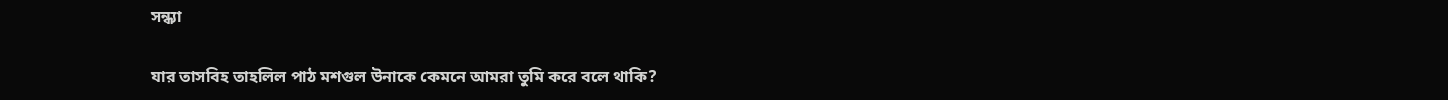সন্ধ্যা

যার তাসবিহ তাহলিল পাঠ মশগুল উনাকে কেমনে আমরা তুমি করে বলে থাকি?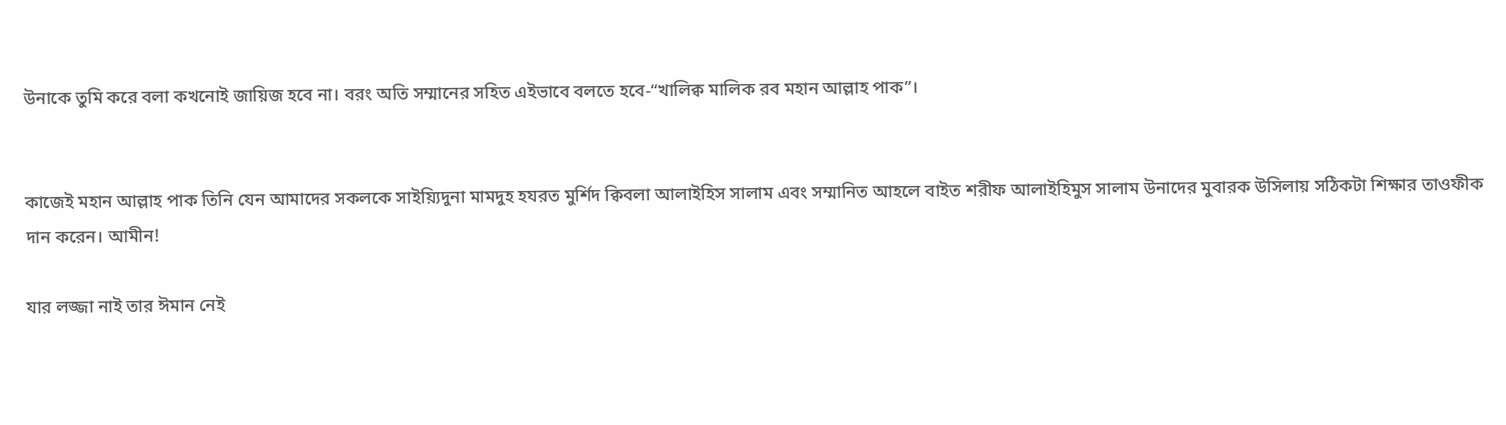উনাকে তুমি করে বলা কখনোই জায়িজ হবে না। বরং অতি সম্মানের সহিত এইভাবে বলতে হবে-“খালিক্ব মালিক রব মহান আল্লাহ পাক”।


কাজেই মহান আল্লাহ পাক তিনি যেন আমাদের সকলকে সাইয়্যিদুনা মামদুহ হযরত মুর্শিদ ক্বিবলা আলাইহিস সালাম এবং সম্মানিত আহলে বাইত শরীফ আলাইহিমুস সালাম উনাদের মুবারক উসিলায় সঠিকটা শিক্ষার তাওফীক দান করেন। আমীন!

যার লজ্জা নাই তার ঈমান নেই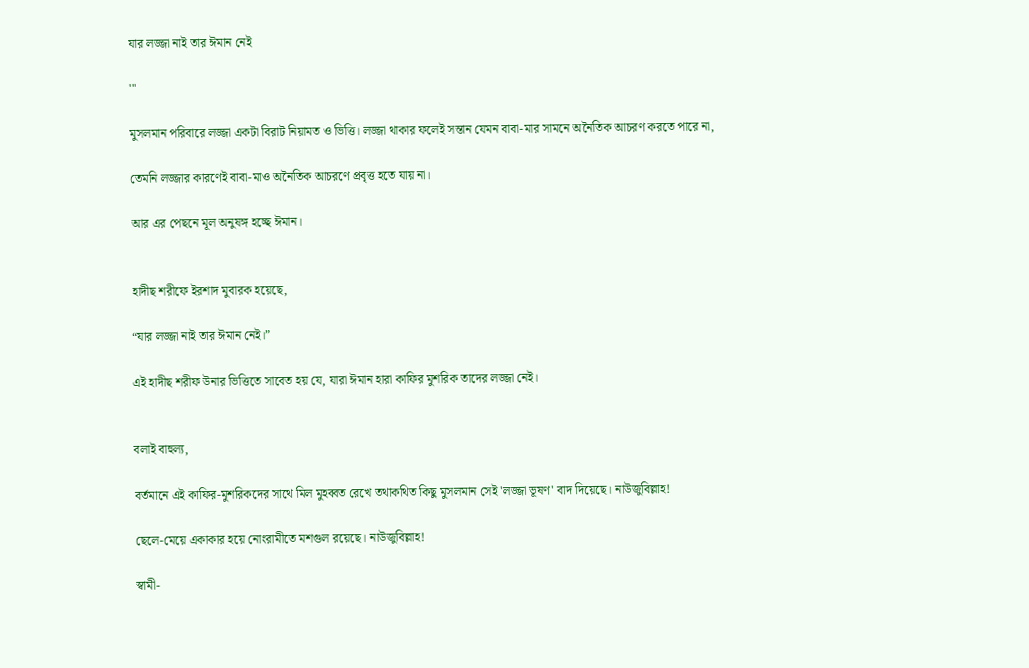যার লজ্জা নাই তার ঈমান নেই

'''

মুসলমান পরিবারে লজ্জা একটা বিরাট নিয়ামত ও ভিত্তি। লজ্জা থাকার ফলেই সন্তান যেমন বাবা-মার সামনে অনৈতিক আচরণ করতে পারে না,

তেমনি লজ্জার কারণেই বাবা-মাও অনৈতিক আচরণে প্রবৃত্ত হতে যায় না।

আর এর পেছনে মূল অনুষঙ্গ হচ্ছে ঈমান।


হাদীছ শরীফে ইরশাদ মুবারক হয়েছে,

“যার লজ্জা নাই তার ঈমান নেই।”

এই হাদীছ শরীফ উনার ভিত্তিতে সাবেত হয় যে, যারা ঈমান হারা কাফির মুশরিক তাদের লজ্জা নেই।


বলাই বাহুল্য,

বর্তমানে এই কাফির-মুশরিকদের সাথে মিল মুহব্বত রেখে তথাকথিত কিছু মুসলমান সেই 'লজ্জা ভূষণ' বাদ দিয়েছে। নাউজুবিল্লাহ!

ছেলে-মেয়ে একাকার হয়ে নোংরামীতে মশগুল রয়েছে। নাউজুবিল্লাহ!

স্বামী-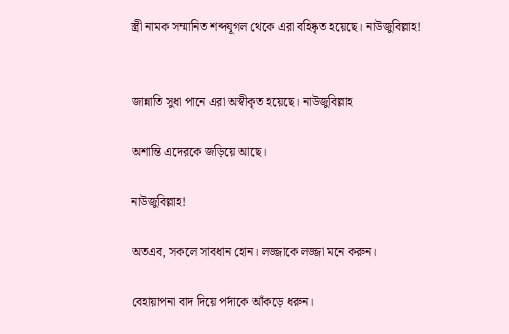স্ত্রী নামক সম্মানিত শব্দযূগল থেকে এরা বহিষ্কৃত হয়েছে। নাউজুবিল্লাহ!


জান্নাতি সুধা পানে এরা অস্বীকৃত হয়েছে। নাউজুবিল্লাহ

অশান্তি এদেরকে জড়িয়ে আছে।

নাউজুবিল্লাহ!

অতএব, সকলে সাবধান হোন। লজ্জাকে লজ্জা মনে করুন।

বেহায়াপনা বাদ দিয়ে পর্দাকে আঁকড়ে ধরুন।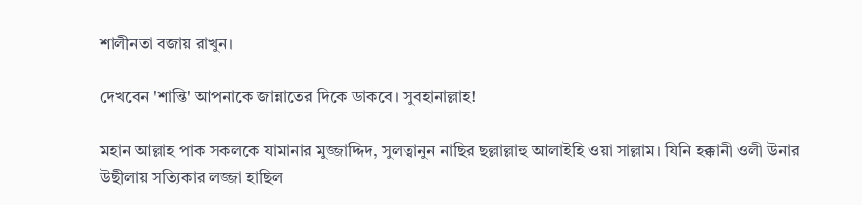শালীনতা বজায় রাখুন।

দেখবেন 'শান্তি' আপনাকে জান্নাতের দিকে ডাকবে। সুবহানাল্লাহ!

মহান আল্লাহ পাক সকলকে যামানার মুজ্জাদ্দিদ, সুলত্বানুন নাছির ছল্লাল্লাহু আলাইহি ওয়া সাল্লাম। যিনি হক্কানী ওলী উনার উছীলায় সত্যিকার লজ্জা হাছিল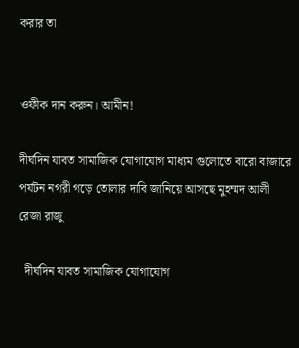করার তা


ওফীক দান করুন। আমীন!

দীর্ঘদিন যাবত সামাজিক যোগাযোগ মাধ্যম গুলোতে বারো বাজারে পর্যটন নগরী গড়ে তোলার দাবি জানিয়ে আসছে মুহম্মদ আলী রেজা রাজু

  দীর্ঘদিন যাবত সামাজিক যোগাযোগ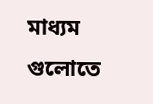মাধ্যম গুলোতে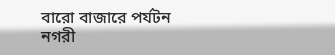বারো বাজারে পর্যটন নগরী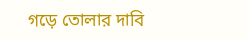গড়ে তোলার দাবি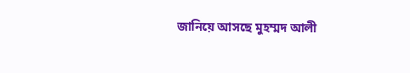জানিয়ে আসছে মুহম্মদ আলী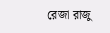রেজা রাজু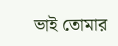ভাই তোমার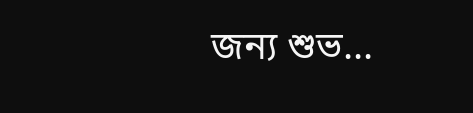জন্য শুভ...